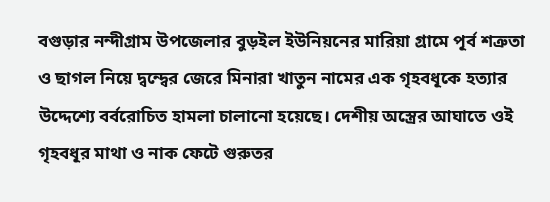বগুড়ার নন্দীগ্রাম উপজেলার বুড়ইল ইউনিয়নের মারিয়া গ্রামে পূর্ব শত্রুতা ও ছাগল নিয়ে দ্বন্দ্বের জেরে মিনারা খাতুন নামের এক গৃহবধূকে হত্যার উদ্দেশ্যে বর্বরোচিত হামলা চালানো হয়েছে। দেশীয় অস্ত্রের আঘাতে ওই গৃহবধূর মাথা ও নাক ফেটে গুরুতর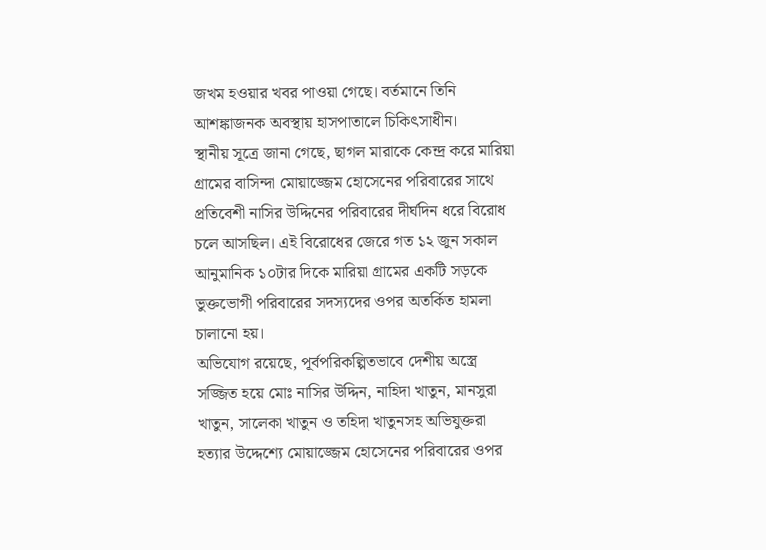জখম হওয়ার খবর পাওয়া গেছে। বর্তমানে তিনি আশঙ্কাজনক অবস্থায় হাসপাতালে চিকিৎসাধীন।
স্থানীয় সূত্রে জানা গেছে, ছাগল মারাকে কেন্দ্র করে মারিয়া গ্রামের বাসিন্দা মোয়াজ্জেম হোসেনের পরিবারের সাথে প্রতিবেশী নাসির উদ্দিনের পরিবারের দীর্ঘদিন ধরে বিরোধ চলে আসছিল। এই বিরোধের জেরে গত ১২ জুন সকাল আনুমানিক ১০টার দিকে মারিয়া গ্রামের একটি সড়কে ভুক্তভোগী পরিবারের সদস্যদের ওপর অতর্কিত হামলা চালানো হয়।
অভিযোগ রয়েছে, পূর্বপরিকল্পিতভাবে দেশীয় অস্ত্রে সজ্জিত হয়ে মোঃ নাসির উদ্দিন, নাহিদা খাতুন, মানসুরা খাতুন, সালেকা খাতুন ও তহিদা খাতুনসহ অভিযুক্তরা হত্যার উদ্দেশ্যে মোয়াজ্জেম হোসেনের পরিবারের ওপর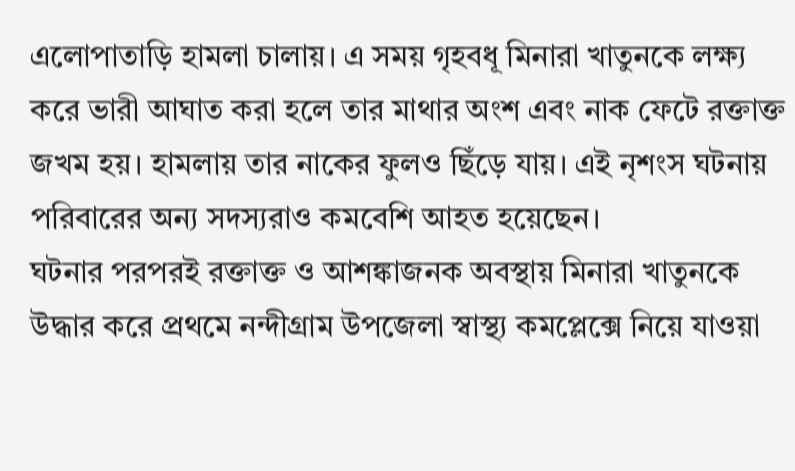এলোপাতাড়ি হামলা চালায়। এ সময় গৃহবধূ মিনারা খাতুনকে লক্ষ্য করে ভারী আঘাত করা হলে তার মাথার অংশ এবং নাক ফেটে রক্তাক্ত জখম হয়। হামলায় তার নাকের ফুলও ছিঁড়ে যায়। এই নৃশংস ঘটনায় পরিবারের অন্য সদস্যরাও কমবেশি আহত হয়েছেন।
ঘটনার পরপরই রক্তাক্ত ও আশঙ্কাজনক অবস্থায় মিনারা খাতুনকে উদ্ধার করে প্রথমে নন্দীগ্রাম উপজেলা স্বাস্থ্য কমপ্লেক্সে নিয়ে যাওয়া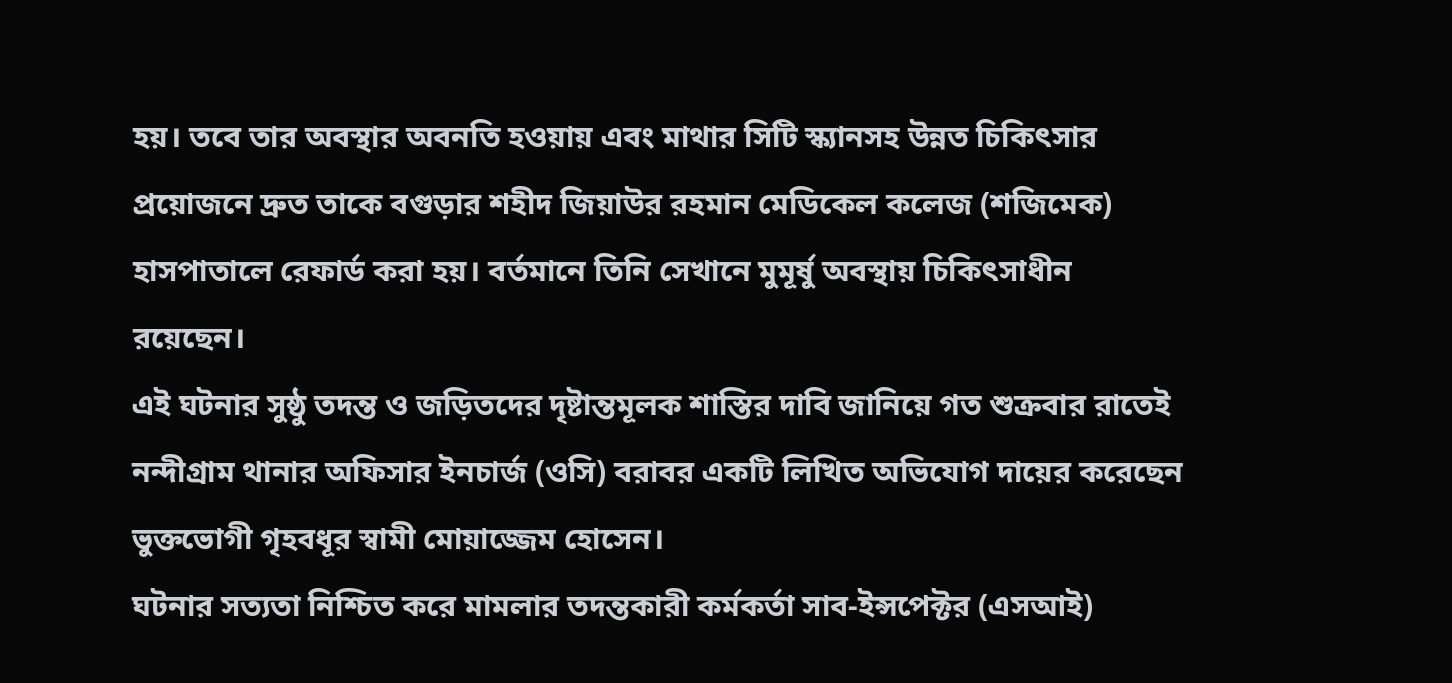হয়। তবে তার অবস্থার অবনতি হওয়ায় এবং মাথার সিটি স্ক্যানসহ উন্নত চিকিৎসার প্রয়োজনে দ্রুত তাকে বগুড়ার শহীদ জিয়াউর রহমান মেডিকেল কলেজ (শজিমেক) হাসপাতালে রেফার্ড করা হয়। বর্তমানে তিনি সেখানে মুমূর্ষু অবস্থায় চিকিৎসাধীন রয়েছেন।
এই ঘটনার সুষ্ঠু তদন্ত ও জড়িতদের দৃষ্টান্তমূলক শাস্তির দাবি জানিয়ে গত শুক্রবার রাতেই নন্দীগ্রাম থানার অফিসার ইনচার্জ (ওসি) বরাবর একটি লিখিত অভিযোগ দায়ের করেছেন ভুক্তভোগী গৃহবধূর স্বামী মোয়াজ্জেম হোসেন।
ঘটনার সত্যতা নিশ্চিত করে মামলার তদন্তকারী কর্মকর্তা সাব-ইন্সপেক্টর (এসআই)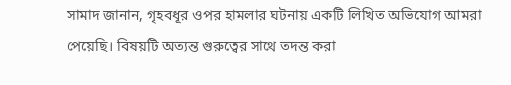সামাদ জানান, গৃহবধূর ওপর হামলার ঘটনায় একটি লিখিত অভিযোগ আমরা পেয়েছি। বিষয়টি অত্যন্ত গুরুত্বের সাথে তদন্ত করা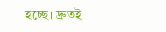হচ্ছে। দ্রুতই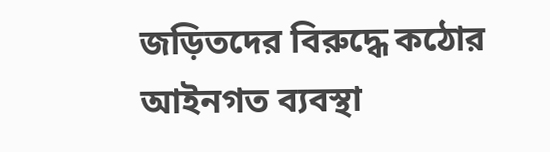জড়িতদের বিরুদ্ধে কঠোর আইনগত ব্যবস্থা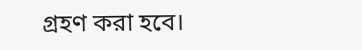গ্রহণ করা হবে।